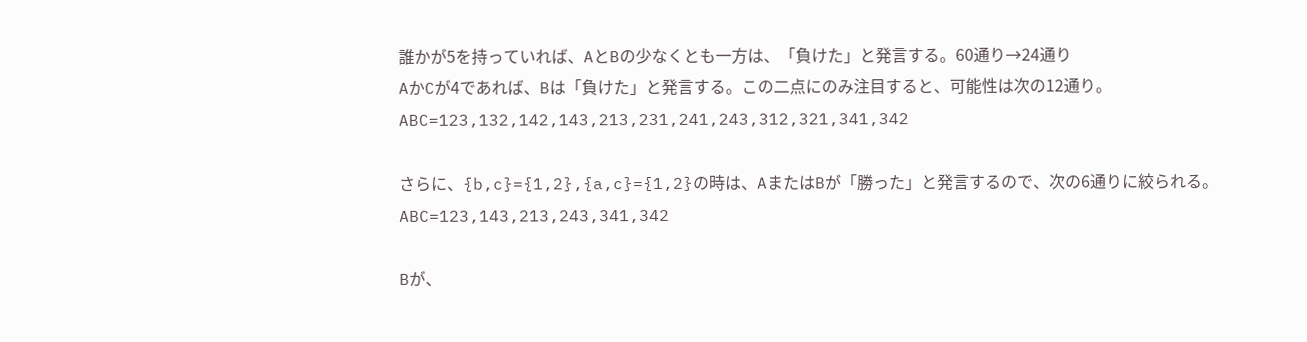誰かが5を持っていれば、AとBの少なくとも一方は、「負けた」と発言する。60通り→24通り
AかCが4であれば、Bは「負けた」と発言する。この二点にのみ注目すると、可能性は次の12通り。
ABC=123,132,142,143,213,231,241,243,312,321,341,342

さらに、{b,c}={1,2},{a,c}={1,2}の時は、AまたはBが「勝った」と発言するので、次の6通りに絞られる。
ABC=123,143,213,243,341,342

Bが、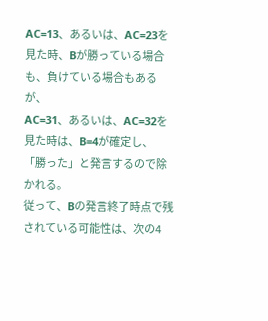AC=13、あるいは、AC=23を見た時、Bが勝っている場合も、負けている場合もあるが、
AC=31、あるいは、AC=32を見た時は、B=4が確定し、「勝った」と発言するので除かれる。
従って、Bの発言終了時点で残されている可能性は、次の4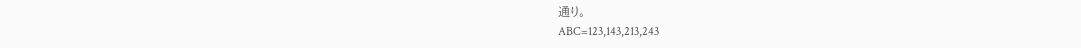通り。
ABC=123,143,213,243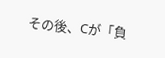その後、Cが「負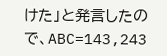けた」と発言したので、ABC=143,243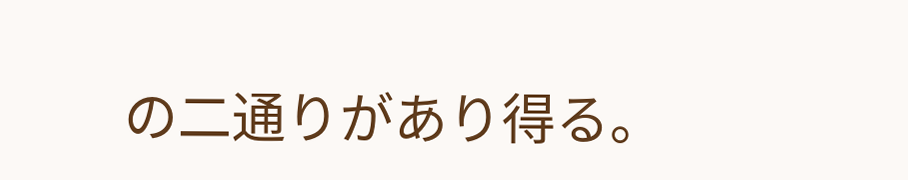の二通りがあり得る。